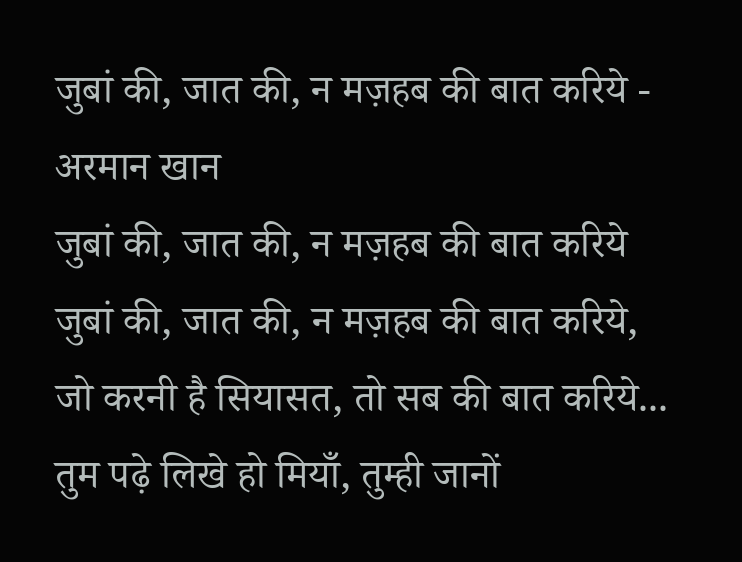जुबां की, जात की, न मज़हब की बात करिये - अरमान खान
जुबां की, जात की, न मज़हब की बात करिये जुबां की, जात की, न मज़हब की बात करिये, जो करनी है सियासत, तो सब की बात करिये... तुम पढ़े लिखे हो मियाँ, तुम्ही जानों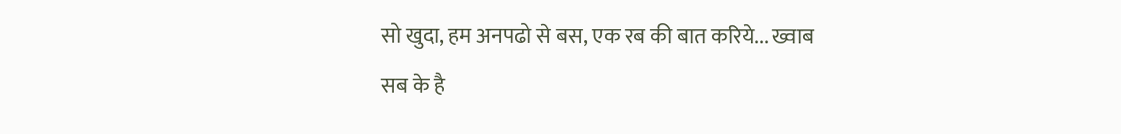सो खुदा, हम अनपढो से बस, एक रब की बात करिये... ख्वाब सब के है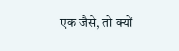एक जैसे, तो क्यों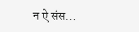न ऐ संस…